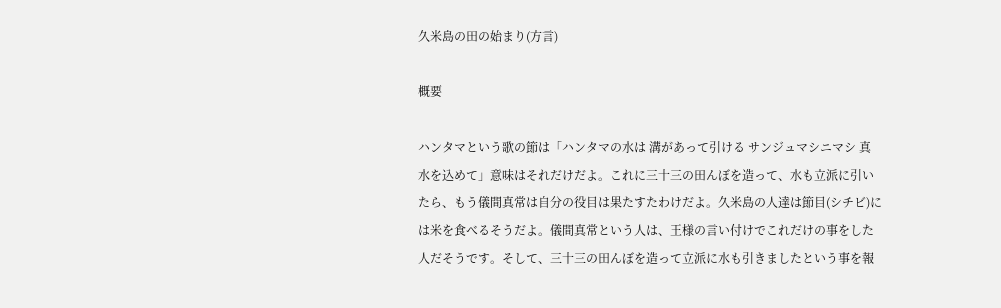久米島の田の始まり(方言)

概要

ハンタマという歌の節は「ハンタマの水は 溝があって引ける サンジュマシニマシ 真水を込めて」意味はそれだけだよ。これに三十三の田んぼを造って、水も立派に引いたら、もう儀間真常は自分の役目は果たすたわけだよ。久米島の人達は節目(シチビ)には米を食べるそうだよ。儀間真常という人は、王様の言い付けでこれだけの事をした人だそうです。そして、三十三の田んぼを造って立派に水も引きましたという事を報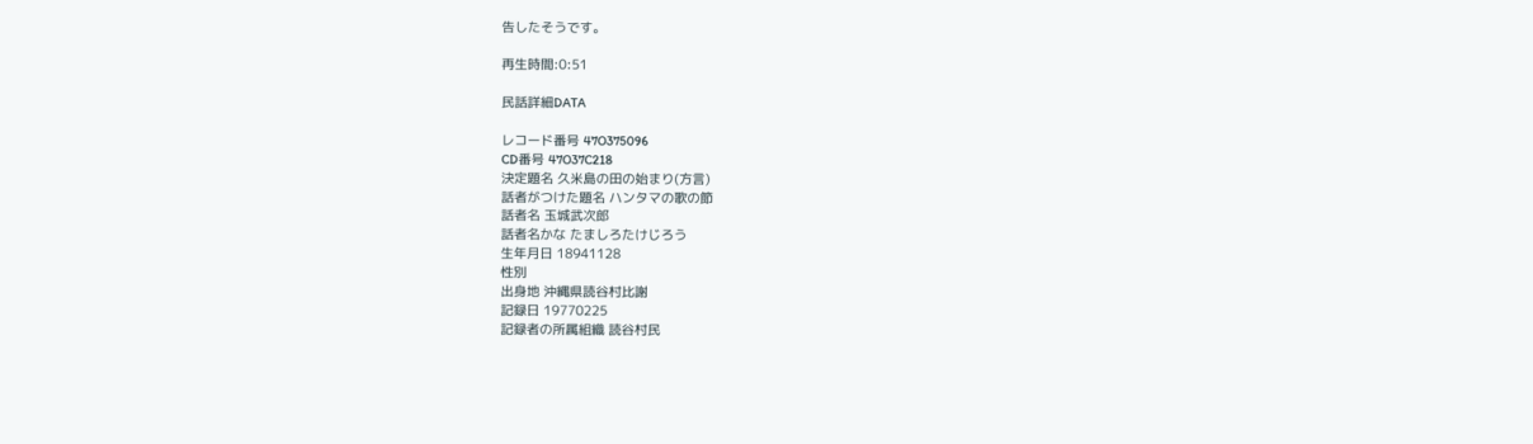告したそうです。

再生時間:0:51

民話詳細DATA

レコード番号 47O375096
CD番号 47O37C218
決定題名 久米島の田の始まり(方言)
話者がつけた題名 ハンタマの歌の節
話者名 玉城武次郎
話者名かな たましろたけじろう
生年月日 18941128
性別
出身地 沖縄県読谷村比謝
記録日 19770225
記録者の所属組織 読谷村民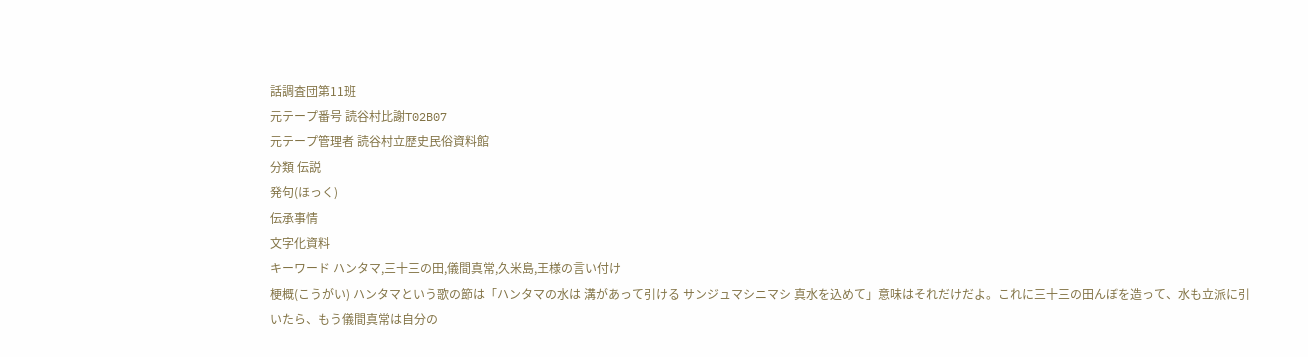話調査団第11班
元テープ番号 読谷村比謝T02B07
元テープ管理者 読谷村立歴史民俗資料館
分類 伝説
発句(ほっく)
伝承事情
文字化資料
キーワード ハンタマ,三十三の田,儀間真常,久米島,王様の言い付け
梗概(こうがい) ハンタマという歌の節は「ハンタマの水は 溝があって引ける サンジュマシニマシ 真水を込めて」意味はそれだけだよ。これに三十三の田んぼを造って、水も立派に引いたら、もう儀間真常は自分の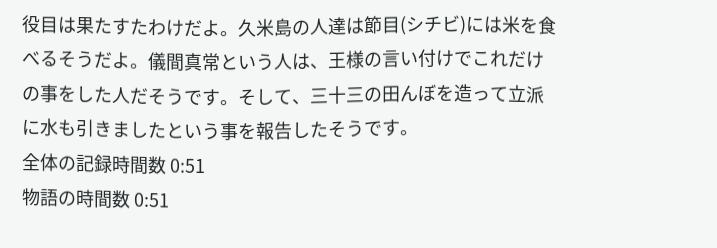役目は果たすたわけだよ。久米島の人達は節目(シチビ)には米を食べるそうだよ。儀間真常という人は、王様の言い付けでこれだけの事をした人だそうです。そして、三十三の田んぼを造って立派に水も引きましたという事を報告したそうです。
全体の記録時間数 0:51
物語の時間数 0:51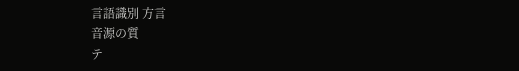言語識別 方言
音源の質
テ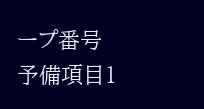ープ番号
予備項目1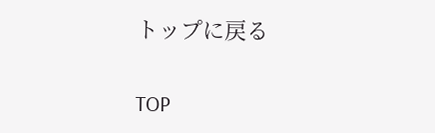トップに戻る

TOP